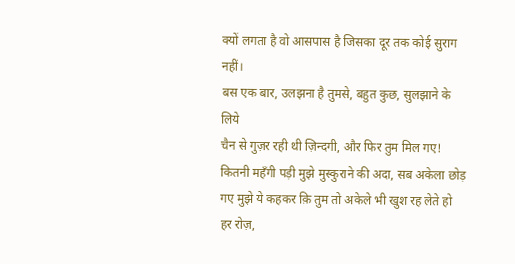क्यों लगता है वो आसपास है जिसका दूर तक कोई सुराग नहीं।
बस एक बार, उलझना है तुमसे, बहुत कुछ, सुलझाने के लिये
चैन से गुज़र रही थी ज़िन्दगी, और फिर तुम मिल गए!
कितनी महँगी पड़ी मुझे मुस्कुराने की अदा, सब अकेला छोड़ गए मुझे ये कहकर क़ि तुम तो अकेले भी खुश रह लेते हो
हर रोज़,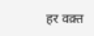हर वक़्त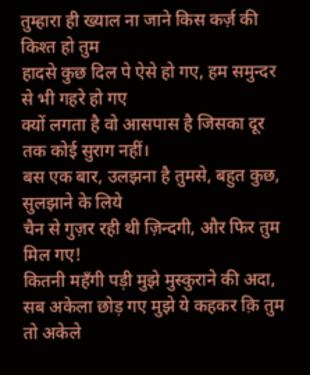तुम्हारा ही ख्याल ना जाने किस कर्ज़ की किश्त हो तुम
हादसे कुछ दिल पे ऐसे हो गए, हम समुन्दर से भी गहरे हो गए
क्यों लगता है वो आसपास है जिसका दूर तक कोई सुराग नहीं।
बस एक बार, उलझना है तुमसे, बहुत कुछ, सुलझाने के लिये
चैन से गुज़र रही थी ज़िन्दगी, और फिर तुम मिल गए!
कितनी महँगी पड़ी मुझे मुस्कुराने की अदा, सब अकेला छोड़ गए मुझे ये कहकर क़ि तुम तो अकेले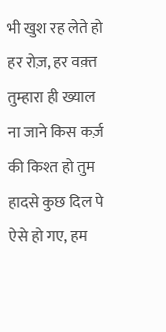भी खुश रह लेते हो
हर रोज़, हर वक़्त तुम्हारा ही ख्याल ना जाने किस कर्ज़ की किश्त हो तुम
हादसे कुछ दिल पे ऐसे हो गए, हम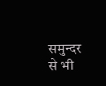समुन्दर से भी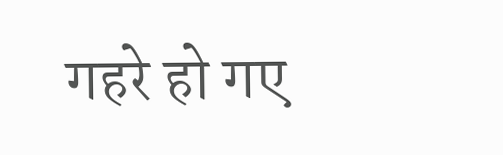गहरे हो गए